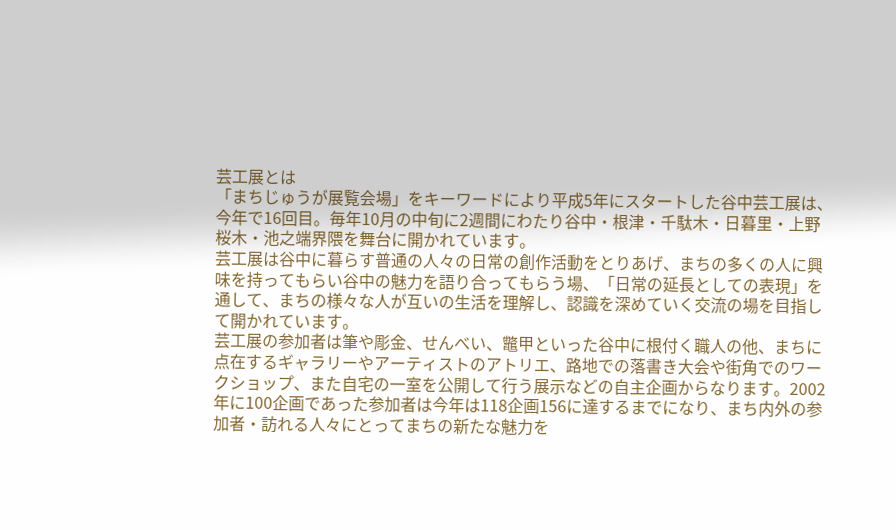芸工展とは
「まちじゅうが展覧会場」をキーワードにより平成5年にスタートした谷中芸工展は、今年で16回目。毎年10月の中旬に2週間にわたり谷中・根津・千駄木・日暮里・上野桜木・池之端界隈を舞台に開かれています。
芸工展は谷中に暮らす普通の人々の日常の創作活動をとりあげ、まちの多くの人に興味を持ってもらい谷中の魅力を語り合ってもらう場、「日常の延長としての表現」を通して、まちの様々な人が互いの生活を理解し、認識を深めていく交流の場を目指して開かれています。
芸工展の参加者は筆や彫金、せんべい、鼈甲といった谷中に根付く職人の他、まちに点在するギャラリーやアーティストのアトリエ、路地での落書き大会や街角でのワークショップ、また自宅の一室を公開して行う展示などの自主企画からなります。2002年に100企画であった参加者は今年は118企画156に達するまでになり、まち内外の参加者・訪れる人々にとってまちの新たな魅力を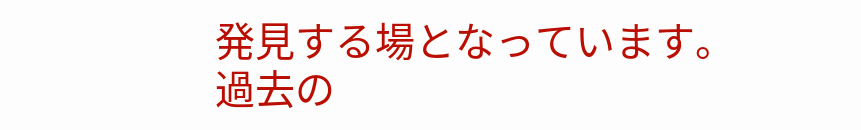発見する場となっています。
過去の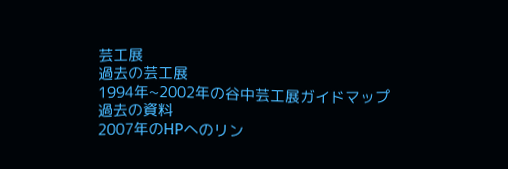芸工展
過去の芸工展
1994年~2002年の谷中芸工展ガイドマップ
過去の資料
2007年のHPへのリン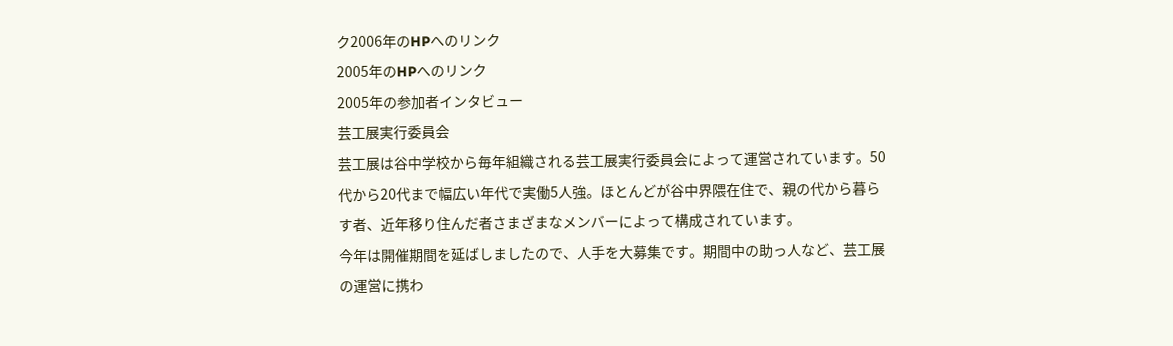ク2006年のHPへのリンク
2005年のHPへのリンク
2005年の参加者インタビュー
芸工展実行委員会
芸工展は谷中学校から毎年組織される芸工展実行委員会によって運営されています。50代から20代まで幅広い年代で実働5人強。ほとんどが谷中界隈在住で、親の代から暮らす者、近年移り住んだ者さまざまなメンバーによって構成されています。
今年は開催期間を延ばしましたので、人手を大募集です。期間中の助っ人など、芸工展の運営に携わ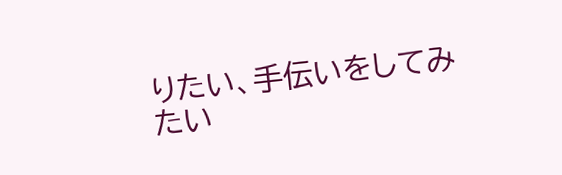りたい、手伝いをしてみたい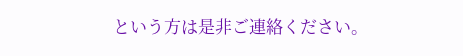という方は是非ご連絡ください。